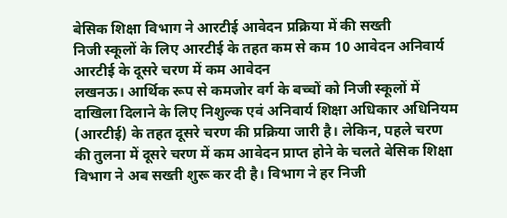बेसिक शिक्षा विभाग ने आरटीई आवेदन प्रक्रिया में की सख्ती
निजी स्कूलों के लिए आरटीई के तहत कम से कम 10 आवेदन अनिवार्य
आरटीई के दूसरे चरण में कम आवेदन
लखनऊ। आर्थिक रूप से कमजोर वर्ग के बच्चों को निजी स्कूलों में दाखिला दिलाने के लिए निशुल्क एवं अनिवार्य शिक्षा अधिकार अधिनियम (आरटीई) के तहत दूसरे चरण की प्रक्रिया जारी है। लेकिन, पहले चरण की तुलना में दूसरे चरण में कम आवेदन प्राप्त होने के चलते बेसिक शिक्षा विभाग ने अब सख्ती शुरू कर दी है। विभाग ने हर निजी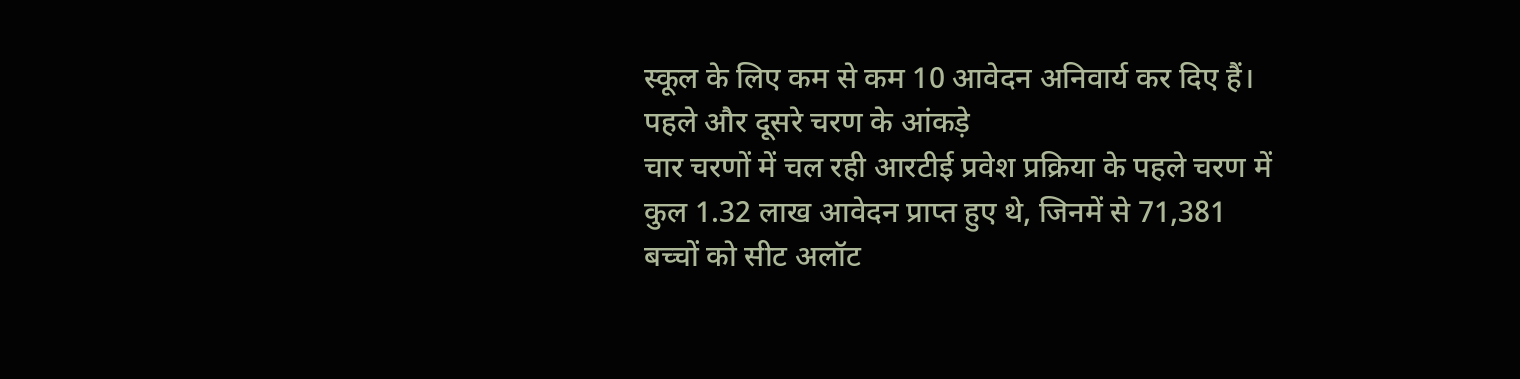स्कूल के लिए कम से कम 10 आवेदन अनिवार्य कर दिए हैं।
पहले और दूसरे चरण के आंकड़े
चार चरणों में चल रही आरटीई प्रवेश प्रक्रिया के पहले चरण में कुल 1.32 लाख आवेदन प्राप्त हुए थे, जिनमें से 71,381 बच्चों को सीट अलॉट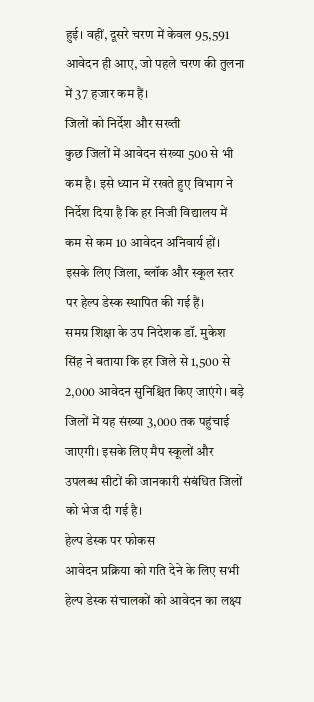हुई। वहीं, दूसरे चरण में केवल 95,591 आवेदन ही आए, जो पहले चरण की तुलना में 37 हजार कम हैं।
जिलों को निर्देश और सख्ती
कुछ जिलों में आवेदन संख्या 500 से भी कम है। इसे ध्यान में रखते हुए विभाग ने निर्देश दिया है कि हर निजी विद्यालय में कम से कम 10 आवेदन अनिवार्य हों। इसके लिए जिला, ब्लॉक और स्कूल स्तर पर हेल्प डेस्क स्थापित की गई हैं।
समग्र शिक्षा के उप निदेशक डॉ. मुकेश सिंह ने बताया कि हर जिले से 1,500 से 2,000 आवेदन सुनिश्चित किए जाएंगे। बड़े जिलों में यह संख्या 3,000 तक पहुंचाई जाएगी। इसके लिए मैप स्कूलों और उपलब्ध सीटों की जानकारी संबंधित जिलों को भेज दी गई है।
हेल्प डेस्क पर फोकस
आवेदन प्रक्रिया को गति देने के लिए सभी हेल्प डेस्क संचालकों को आवेदन का लक्ष्य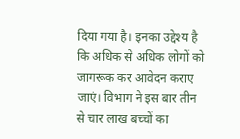दिया गया है। इनका उद्देश्य है कि अधिक से अधिक लोगों को जागरूक कर आवेदन कराए जाएं। विभाग ने इस बार तीन से चार लाख बच्चों का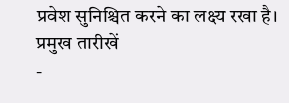प्रवेश सुनिश्चित करने का लक्ष्य रखा है।
प्रमुख तारीखें
-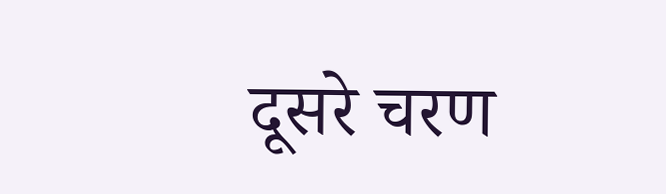दूसरे चरण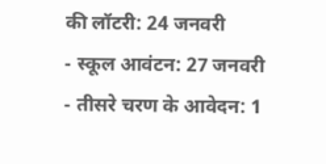की लॉटरी: 24 जनवरी
- स्कूल आवंटन: 27 जनवरी
- तीसरे चरण के आवेदन: 1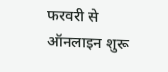फरवरी से ऑनलाइन शुरू